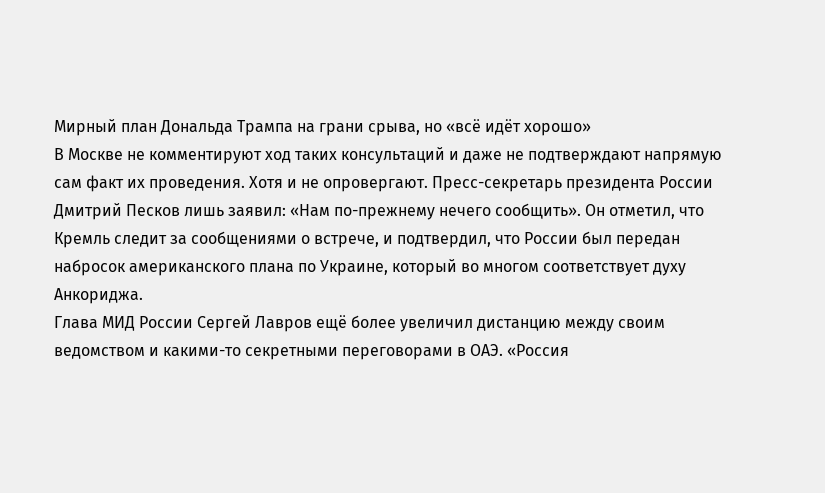Мирный план Дональда Трампа на грани срыва, но «всё идёт хорошо»
В Москве не комментируют ход таких консультаций и даже не подтверждают напрямую сам факт их проведения. Хотя и не опровергают. Пресс-секретарь президента России Дмитрий Песков лишь заявил: «Нам по-прежнему нечего сообщить». Он отметил, что Кремль следит за сообщениями о встрече, и подтвердил, что России был передан набросок американского плана по Украине, который во многом соответствует духу Анкориджа.
Глава МИД России Сергей Лавров ещё более увеличил дистанцию между своим ведомством и какими-то секретными переговорами в ОАЭ. «Россия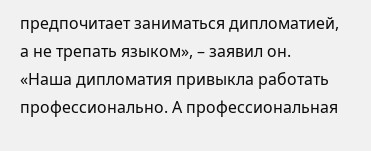предпочитает заниматься дипломатией, а не трепать языком», – заявил он. «Наша дипломатия привыкла работать профессионально. А профессиональная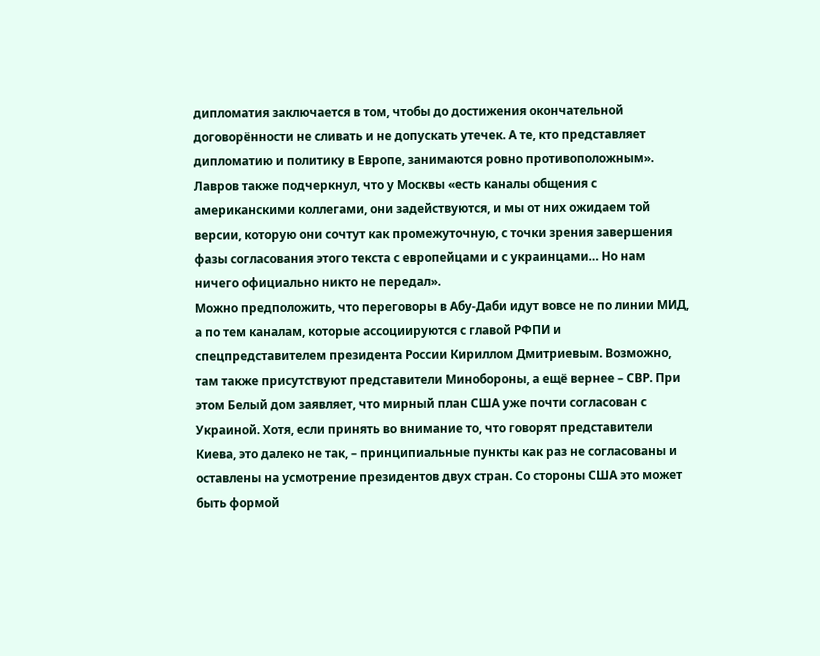дипломатия заключается в том, чтобы до достижения окончательной договорённости не сливать и не допускать утечек. А те, кто представляет дипломатию и политику в Европе, занимаются ровно противоположным». Лавров также подчеркнул, что у Москвы «есть каналы общения с американскими коллегами, они задействуются, и мы от них ожидаем той версии, которую они сочтут как промежуточную, с точки зрения завершения фазы согласования этого текста с европейцами и с украинцами… Но нам ничего официально никто не передал».
Можно предположить, что переговоры в Абу-Даби идут вовсе не по линии МИД, а по тем каналам, которые ассоциируются с главой РФПИ и спецпредставителем президента России Кириллом Дмитриевым. Возможно, там также присутствуют представители Минобороны, а ещё вернее – СВР. При этом Белый дом заявляет, что мирный план США уже почти согласован с Украиной. Хотя, если принять во внимание то, что говорят представители Киева, это далеко не так, – принципиальные пункты как раз не согласованы и оставлены на усмотрение президентов двух стран. Со стороны США это может быть формой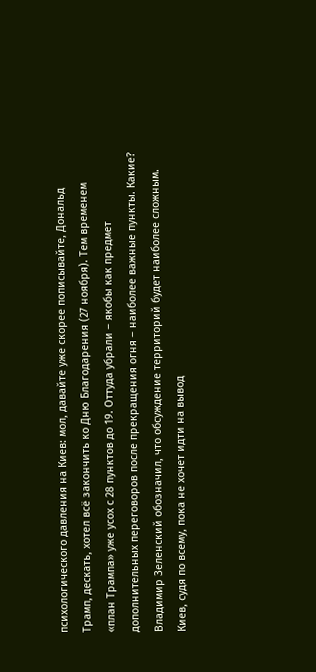психологического давления на Киев: мол, давайте уже скорее пописывайте, Дональд Трамп, дескать, хотел всё закончить ко Дню Благодарения (27 ноября). Тем временем «план Трампа» уже усох с 28 пунктов до 19. Оттуда убрали – якобы как предмет дополнительных переговоров после прекращения огня – наиболее важные пункты. Какие?
Владимир Зеленский обозначил, что обсуждение территорий будет наиболее сложным. Киев, судя по всему, пока не хочет идти на вывод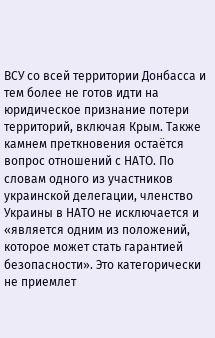ВСУ со всей территории Донбасса и тем более не готов идти на юридическое признание потери территорий, включая Крым. Также камнем преткновения остаётся вопрос отношений с НАТО. По словам одного из участников украинской делегации, членство Украины в НАТО не исключается и «является одним из положений, которое может стать гарантией безопасности». Это категорически не приемлет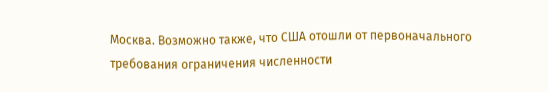Москва. Возможно также, что США отошли от первоначального требования ограничения численности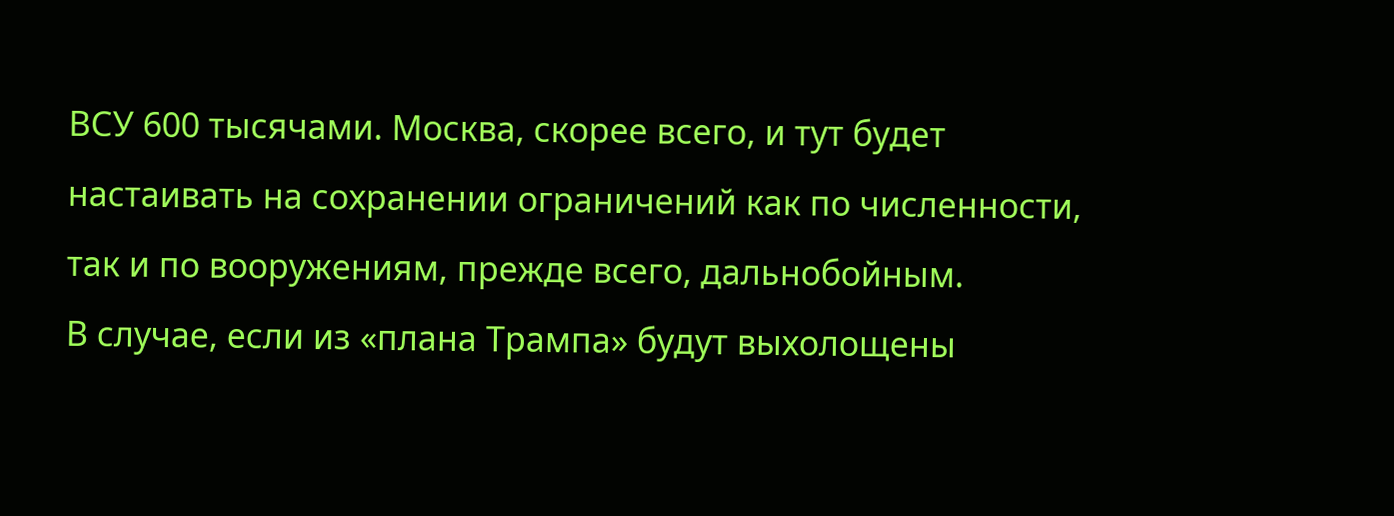ВСУ 600 тысячами. Москва, скорее всего, и тут будет настаивать на сохранении ограничений как по численности, так и по вооружениям, прежде всего, дальнобойным.
В случае, если из «плана Трампа» будут выхолощены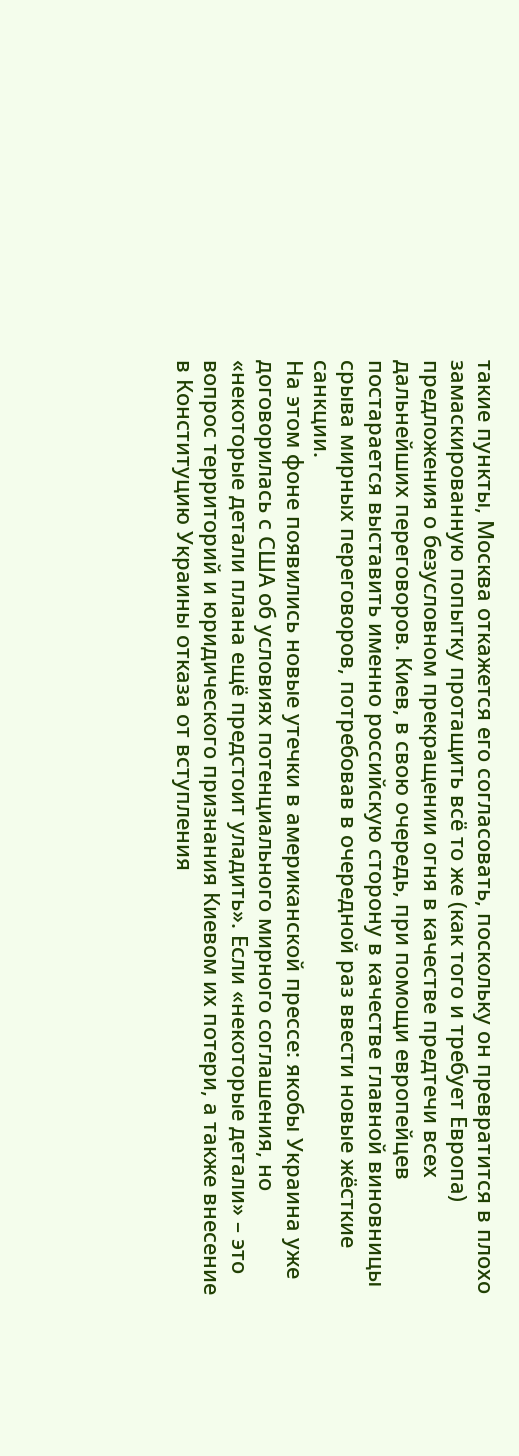такие пункты, Москва откажется его согласовать, поскольку он превратится в плохо замаскированную попытку протащить всё то же (как того и требует Европа) предложения о безусловном прекращении огня в качестве предтечи всех дальнейших переговоров. Киев, в свою очередь, при помощи европейцев постарается выставить именно российскую сторону в качестве главной виновницы срыва мирных переговоров, потребовав в очередной раз ввести новые жёсткие санкции.
На этом фоне появились новые утечки в американской прессе: якобы Украина уже договорилась с США об условиях потенциального мирного соглашения, но «некоторые детали плана ещё предстоит уладить». Если «некоторые детали» – это вопрос территорий и юридического признания Киевом их потери, а также внесение в Конституцию Украины отказа от вступления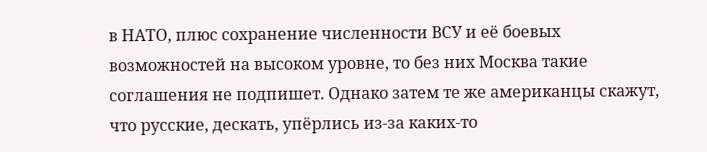в НАТО, плюс сохранение численности ВСУ и её боевых возможностей на высоком уровне, то без них Москва такие соглашения не подпишет. Однако затем те же американцы скажут, что русские, дескать, упёрлись из-за каких-то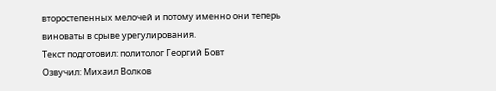второстепенных мелочей и потому именно они теперь виноваты в срыве урегулирования.
Текст подготовил: политолог Георгий Бовт
Озвучил: Михаил Волков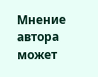Мнение автора может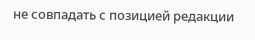не совпадать с позицией редакции